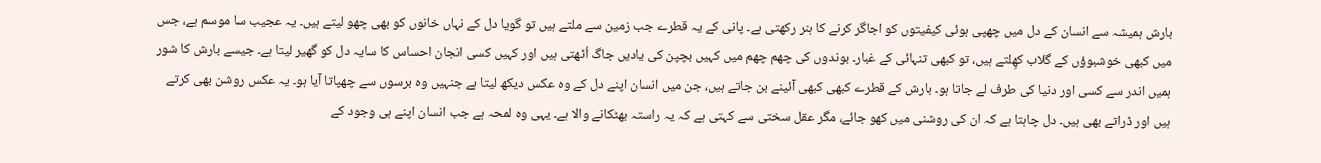بارش ہمیشہ سے انسان کے دل میں چھپی ہوئی کیفیتوں کو اجاگر کرنے کا ہنر رکھتی ہے۔ پانی کے یہ قطرے جب زمین سے ملتے ہیں تو گویا دل کے نہاں خانوں کو بھی چھو لیتے ہیں۔ یہ عجیب سا موسم ہے، جس میں کبھی خوشبوؤں کے گلاب کھِلتے ہیں، تو کبھی تنہائی کے غبار۔ بوندوں کی چھم چھم میں کہیں بچپن کی یادیں جاگ اُٹھتی ہیں اور کہیں کسی انجان احساس کا سایہ دل کو گھیر لیتا ہے۔ جیسے بارش کا شور ہمیں اندر سے کسی اور دنیا کی طرف لے جاتا ہو۔ بارش کے قطرے کبھی کبھی آئینے بن جاتے ہیں، جن میں انسان اپنے دل کے وہ عکس دیکھ لیتا ہے جنہیں وہ برسوں سے چھپاتا آیا ہو۔ یہ عکس روشن بھی کرتے ہیں اور ڈراتے بھی ہیں۔ دل چاہتا ہے کہ ان کی روشنی میں کھو جائے، مگر عقل سختی سے کہتی ہے کہ یہ راستہ بھٹکانے والا ہے۔ یہی وہ لمحہ ہے جب انسان اپنے ہی وجود کے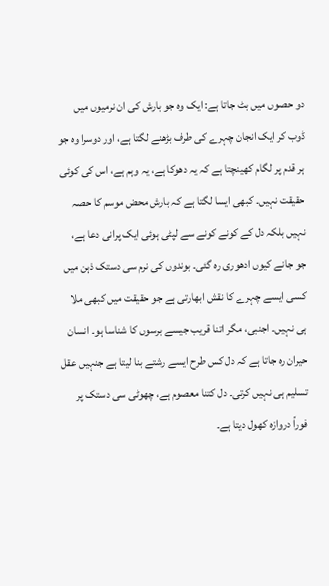دو حصوں میں بٹ جاتا ہے: ایک وہ جو بارش کی ان نرمیوں میں ڈوب کر ایک انجان چہرے کی طرف بڑھنے لگتا ہے، اور دوسرا وہ جو ہر قدم پر لگام کھینچتا ہے کہ یہ دھوکا ہے، یہ وہم ہے، اس کی کوئی حقیقت نہیں۔ کبھی ایسا لگتا ہے کہ بارش محض موسم کا حصہ نہیں بلکہ دل کے کونے کونے سے لپٹی ہوئی ایک پرانی دعا ہے، جو جانے کیوں ادھوری رہ گئی۔ بوندوں کی نرم سی دستک ذہن میں کسی ایسے چہرے کا نقش ابھارتی ہے جو حقیقت میں کبھی ملا ہی نہیں۔ اجنبی، مگر اتنا قریب جیسے برسوں کا شناسا ہو۔ انسان حیران رہ جاتا ہے کہ دل کس طرح ایسے رشتے بنا لیتا ہے جنہیں عقل تسلیم ہی نہیں کرتی۔ دل کتنا معصوم ہے، چھوٹی سی دستک پر فوراً دروازہ کھول دیتا ہے۔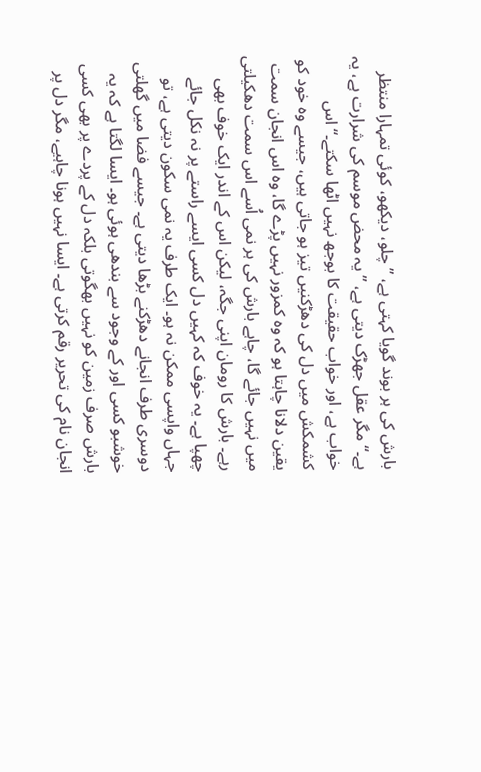بارش کی ہر بوند گویا کہتی ہے، ”چلو، دیکھو، کوئی تمہارا منتظر ہے۔“ مگر عقل جھڑک دیتی ہے، ”یہ محض موسم کی شرارت ہے، یہ خواب ہے، اور خواب حقیقت کا بوجھ نہیں اٹھا سکتے۔“ اس کشمکش میں دل کی دھڑکنیں تیز ہو جاتی ہیں، جیسے وہ خود کو یقین دلانا چاہتا ہو کہ وہ کمزور نہیں پڑے گا، وہ اس انجان سمت میں نہیں جائے گا، چاہے بارش کی ہر نمی اُسے اس سمت دھکیلتی رہے۔ بارش کا رومان اپنی جگہ، لیکن اس کے اندر ایک خوف بھی چھپا ہے۔ یہ خوف کہ کہیں دل کسی ایسے راستے پر نہ نکل جائے جہاں واپسی ممکن نہ ہو۔ ایک طرف یہ نمی سکون دیتی ہے، تو دوسری طرف انجانے دھڑکنے بڑھا دیتی ہے۔ جیسے فضا میں گھلتی خوشبو کسی اور کے وجود سے بندھی ہوئی ہو۔ ایسا لگتا ہے کہ یہ بارش صرف زمین کو نہیں بھگوتی بلکہ دل کے پردے پر بھی کسی انجان نام کی تحریر رقم کرتی ہے۔ ایسا نہیں ہونا چاہیے، مگر دل پر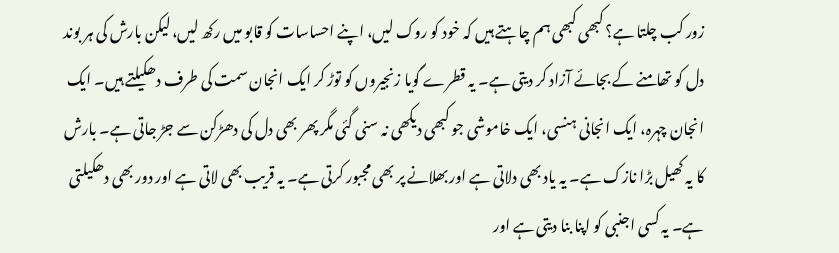زور کب چلتا ہے؟ کبھی کبھی ہم چاہتے ہیں کہ خود کو روک لیں، اپنے احساسات کو قابو میں رکھ لیں، لیکن بارش کی ہر بوند دل کو تھامنے کے بجائے آزاد کر دیتی ہے۔ یہ قطرے گویا زنجیروں کو توڑ کر ایک انجان سمت کی طرف دھکیلتے ہیں۔ ایک انجان چہرہ، ایک انجانی ہنسی، ایک خاموشی جو کبھی دیکھی نہ سنی گئی مگر پھر بھی دل کی دھڑکن سے جڑ جاتی ہے۔ بارش کا یہ کھیل بڑا نازک ہے۔ یہ یاد بھی دلاتی ہے اور بھلانے پر بھی مجبور کرتی ہے۔ یہ قریب بھی لاتی ہے اور دور بھی دھکیلتی ہے۔ یہ کسی اجنبی کو اپنا بنا دیتی ہے اور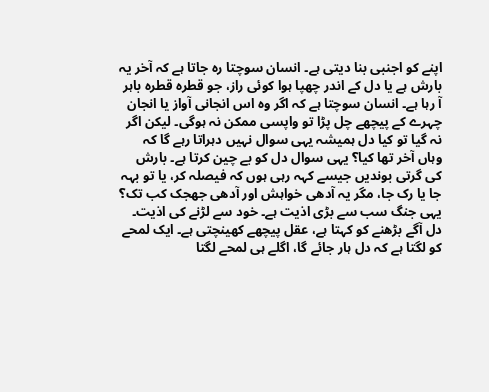اپنے کو اجنبی بنا دیتی ہے۔ انسان سوچتا رہ جاتا ہے کہ آخر یہ بارش ہے یا دل کے اندر چھپا ہوا کوئی راز، جو قطرہ قطرہ باہر آ رہا ہے۔ انسان سوچتا ہے کہ اگر وہ اس انجانی آواز یا انجان چہرے کے پیچھے چل پڑا تو واپسی ممکن نہ ہوگی۔ لیکن اگر نہ گیا تو کیا دل ہمیشہ یہی سوال نہیں دہراتا رہے گا کہ وہاں آخر تھا کیا؟ یہی سوال دل کو بے چین کرتا ہے۔ بارش کی گرتی بوندیں جیسے کہہ رہی ہوں کہ فیصلہ کر، یا تو بہہ جا یا رک جا، مگر یہ آدھی خواہش اور آدھی جھجک کب تک؟ یہی جنگ سب سے بڑی اذیت ہے۔ خود سے لڑنے کی اذیت۔ دل آگے بڑھنے کو کہتا ہے، عقل پیچھے کھینچتی ہے۔ ایک لمحے کو لگتا ہے کہ دل ہار جائے گا، اگلے ہی لمحے لگتا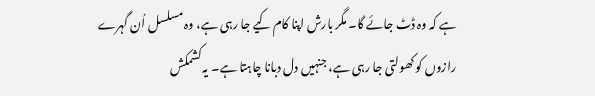ہے کہ وہ ڈٹ جائے گا۔ مگر بارش اپنا کام کیے جا رہی ہے، وہ مسلسل اُن گہرے رازوں کو کھولتی جا رہی ہے، جنہیں دل دبانا چاہتا ہے۔ یہ کشمکش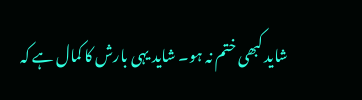شاید کبھی ختم نہ ہو۔ شاید یہی بارش کا کمال ہے کہ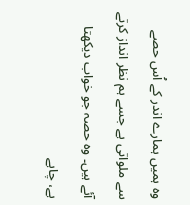وہ ہمیں ہمارے اندر کے اُس حصے سے ملواتی ہے جسے ہم نظر انداز کرتے آئے ہیں۔ وہ حصہ جو خواب دیکھتا ہے، چاہے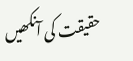حقیقت کی آنکھیں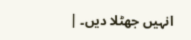انہیں جھٹلا دیں۔ |